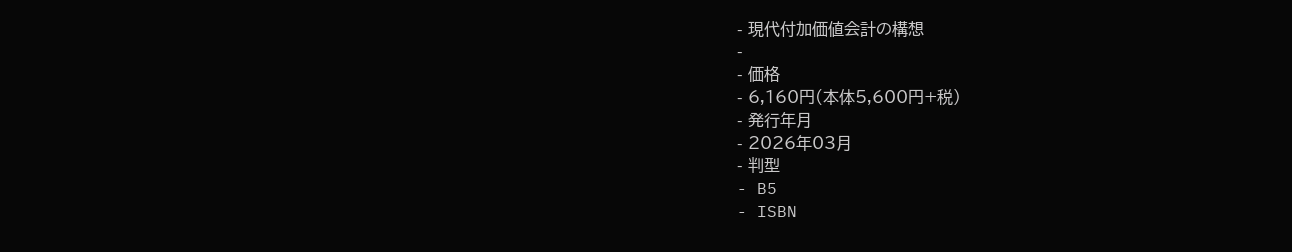- 現代付加価値会計の構想
-
- 価格
- 6,160円(本体5,600円+税)
- 発行年月
- 2026年03月
- 判型
- B5
- ISBN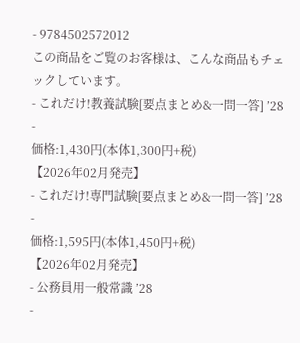- 9784502572012
この商品をご覧のお客様は、こんな商品もチェックしています。
- これだけ!教養試験[要点まとめ&一問一答] ’28
-
価格:1,430円(本体1,300円+税)
【2026年02月発売】
- これだけ!専門試験[要点まとめ&一問一答] ’28
-
価格:1,595円(本体1,450円+税)
【2026年02月発売】
- 公務員用一般常識 ’28
-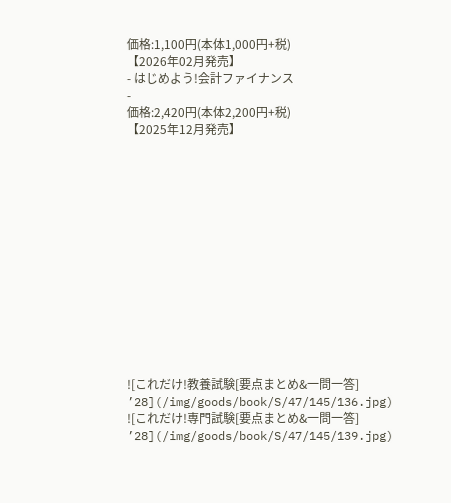価格:1,100円(本体1,000円+税)
【2026年02月発売】
- はじめよう!会計ファイナンス
-
価格:2,420円(本体2,200円+税)
【2025年12月発売】














![これだけ!教養試験[要点まとめ&一問一答] ’28](/img/goods/book/S/47/145/136.jpg)
![これだけ!専門試験[要点まとめ&一問一答] ’28](/img/goods/book/S/47/145/139.jpg)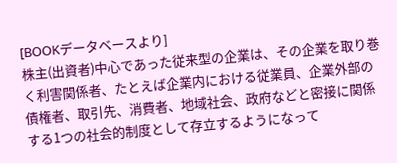[BOOKデータベースより]
株主(出資者)中心であった従来型の企業は、その企業を取り巻く利害関係者、たとえば企業内における従業員、企業外部の債権者、取引先、消費者、地域社会、政府などと密接に関係する1つの社会的制度として存立するようになって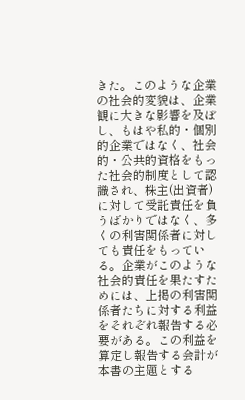きた。このような企業の社会的変貌は、企業観に大きな影響を及ぼし、もはや私的・個別的企業ではなく、社会的・公共的資格をもった社会的制度として認識され、株主(出資者)に対して受託責任を負うばかりではなく、多くの利害関係者に対しても責任をもっている。企業がこのような社会的責任を果たすためには、上掲の利害関係者たちに対する利益をそれぞれ報告する必要がある。この利益を算定し報告する会計が本書の主題とする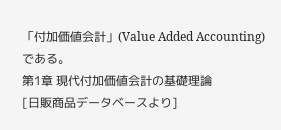「付加価値会計」(Value Added Accounting)である。
第1章 現代付加価値会計の基礎理論
[日販商品データベースより]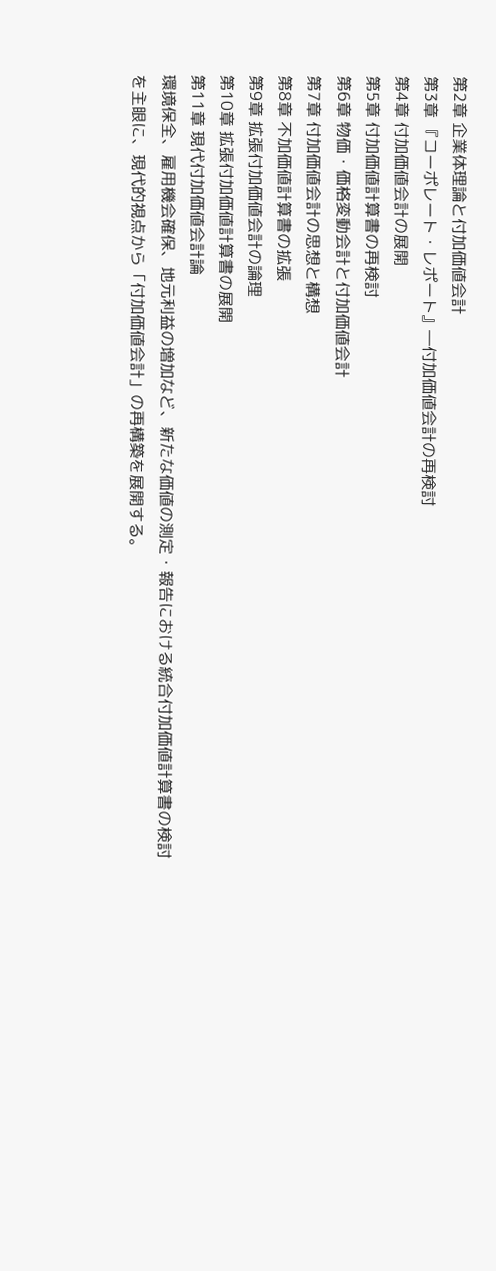第2章 企業体理論と付加価値会計
第3章 『コーポレート・レポート』―付加価値会計の再検討
第4章 付加価値会計の展開
第5章 付加価値計算書の再検討
第6章 物価・価格変動会計と付加価値会計
第7章 付加価値会計の思想と構想
第8章 不加価値計算書の拡張
第9章 拡張付加価値会計の論理
第10章 拡張付加価値計算書の展開
第11章 現代付加価値会計論
環境保全、雇用機会確保、地元利益の増加など、新たな価値の測定・報告における統合付加価値計算書の検討を主眼に、現代的視点から「付加価値会計」の再構築を展開する。